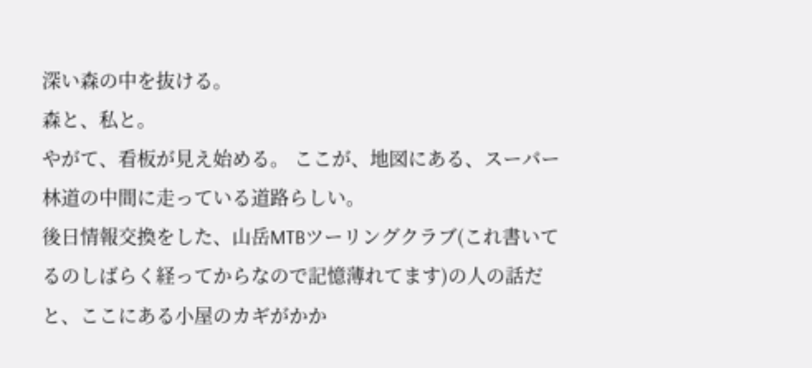深い森の中を抜ける。
森と、私と。
やがて、看板が見え始める。 ここが、地図にある、スーパー林道の中間に走っている道路らしい。
後日情報交換をした、山岳MTBツーリングクラブ(これ書いてるのしばらく経ってからなので記憶薄れてます)の人の話だと、ここにある小屋のカギがかか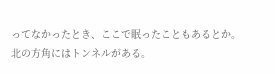ってなかったとき、ここで眠ったこともあるとか。
北の方角にはトンネルがある。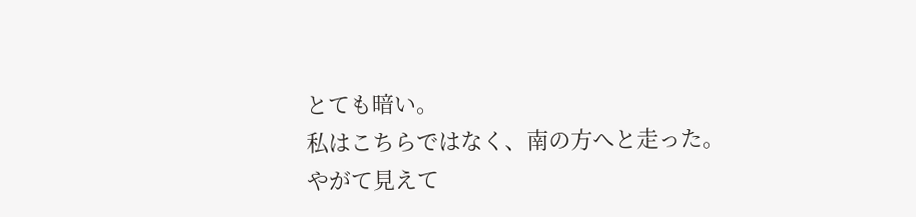とても暗い。
私はこちらではなく、南の方へと走った。
やがて見えて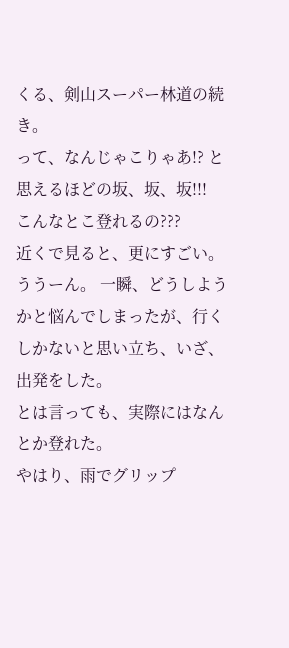くる、剣山スーパー林道の続き。
って、なんじゃこりゃあ!? と思えるほどの坂、坂、坂!!!
こんなとこ登れるの???
近くで見ると、更にすごい。
ううーん。 一瞬、どうしようかと悩んでしまったが、行くしかないと思い立ち、いざ、出発をした。
とは言っても、実際にはなんとか登れた。
やはり、雨でグリップ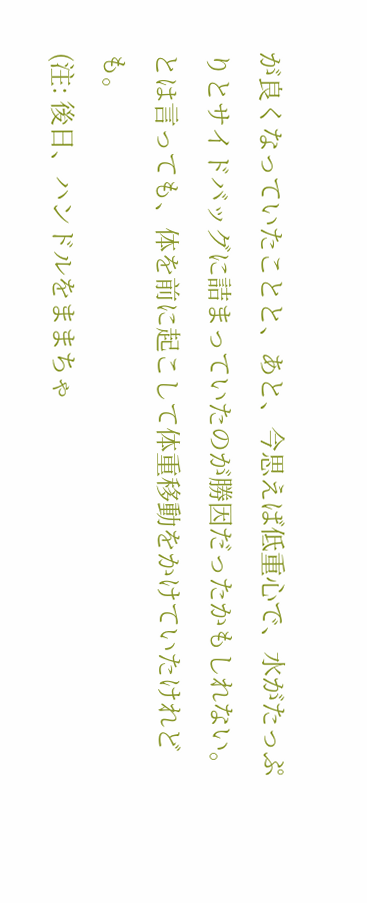が良くなっていたことと、あと、今思えば低重心で、水がたっぷりとサイドバッグに詰まっていたのが勝因だったかもしれない。 とは言っても、体を前に起こして体重移動をかけていたけれども。
(注: 後日、ハンドルをままちゃ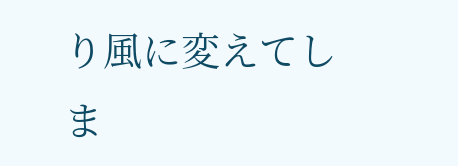り風に変えてしま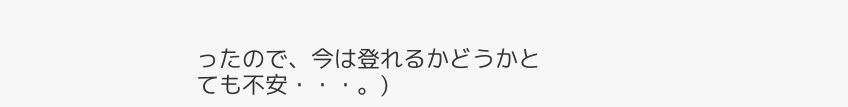ったので、今は登れるかどうかとても不安・・・。)